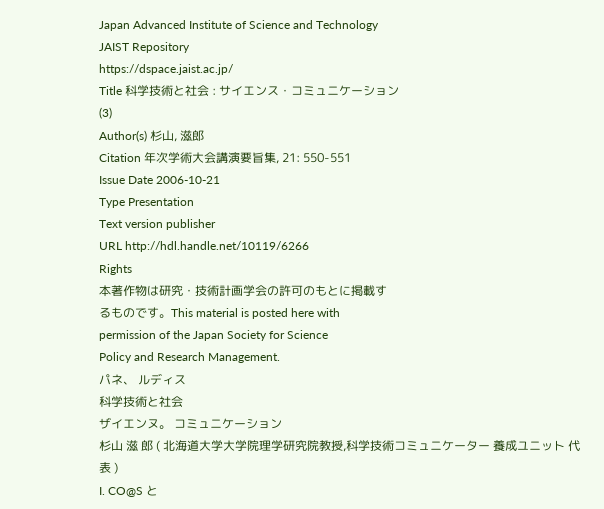Japan Advanced Institute of Science and Technology
JAIST Repository
https://dspace.jaist.ac.jp/
Title 科学技術と社会 : サイエンス・コミュニケーション
(3)
Author(s) 杉山, 滋郎
Citation 年次学術大会講演要旨集, 21: 550-551
Issue Date 2006-10-21
Type Presentation
Text version publisher
URL http://hdl.handle.net/10119/6266
Rights
本著作物は研究・技術計画学会の許可のもとに掲載す
るものです。This material is posted here with
permission of the Japan Society for Science
Policy and Research Management.
パネ、 ルディス
科学技術と社会
ザイエンヌ。 コミュニケーション
杉山 滋 郎 ( 北海道大学大学院理学研究院教授,科学技術コミュニケーター 養成ユニット 代表 )
I. CO@S と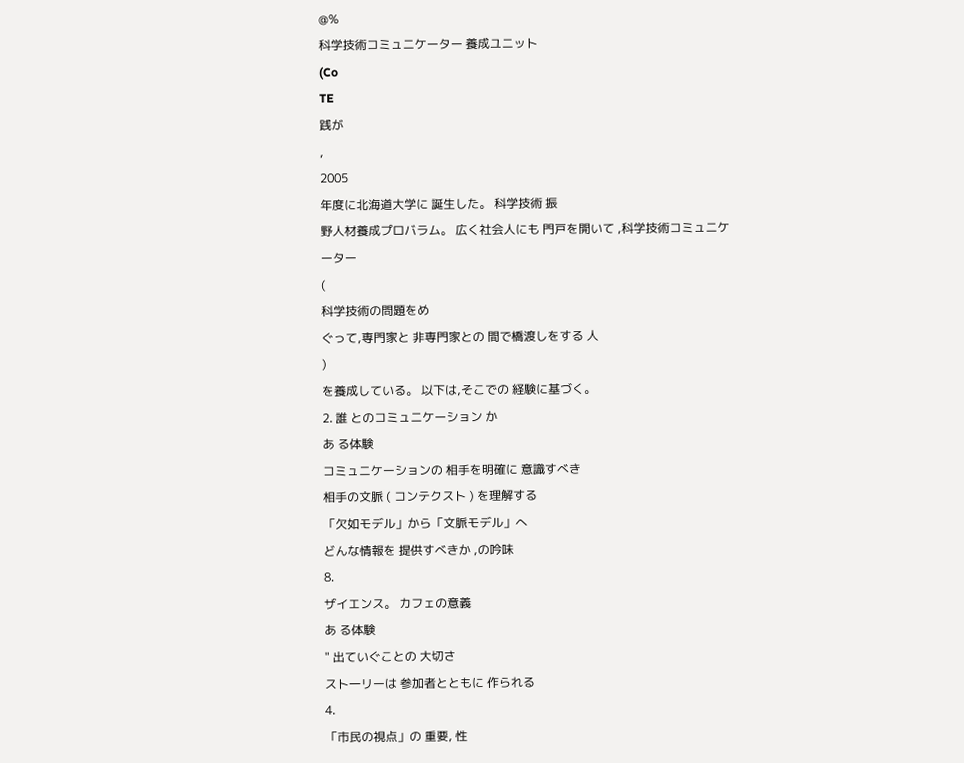@%
科学技術コミュニケーター 養成ユニット
(Co
TE
践が
,
2005
年度に北海道大学に 誕生した。 科学技術 振
野人材養成プロバラム。 広く社会人にも 門戸を開いて ,科学技術コミュニケーター
(
科学技術の問題をめ
ぐって,専門家と 非専門家との 間で橋渡しをする 人
)
を養成している。 以下は,そこでの 経験に基づく。
2. 誰 とのコミュニケーション か
あ る体験
コミュニケーションの 相手を明確に 意識すべき
相手の文脈 ( コンテクスト ) を理解する
「欠如モデル」から「文脈モデル」へ
どんな情報を 提供すべきか ,の吟味
8.
ザイエンス。 カフェの意義
あ る体験
" 出ていぐことの 大切さ
スト一リーは 参加者とともに 作られる
4.
「市民の視点」の 重要, 性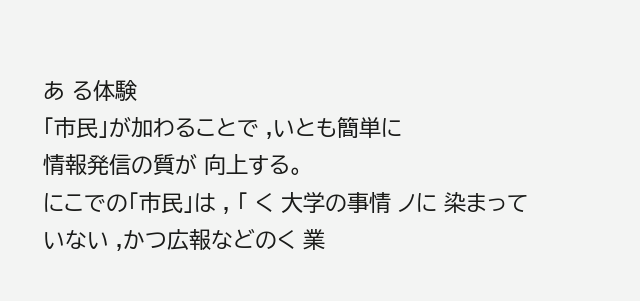あ る体験
「市民」が加わることで ,いとも簡単に
情報発信の質が 向上する。
にこでの「市民」は , 「 く 大学の事情 ノに 染まっていない ,かつ広報などのく 業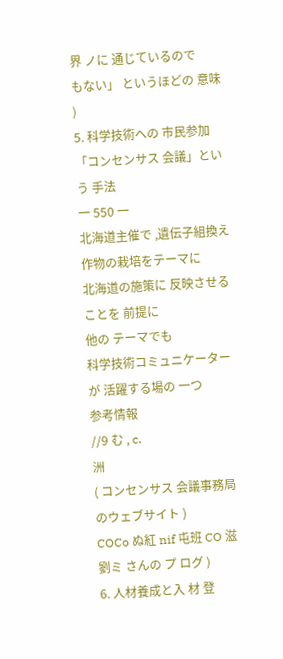界 ノに 通じているので
もない」 というほどの 意味 )
5. 科学技術への 市民参加
「コンセンサス 会議」という 手法
一 550 一
北海道主催で ,遺伝子組換え 作物の栽培をテーマに
北海道の施策に 反映させることを 前提に
他の テーマでも
科学技術コミュニケーターが 活躍する場の 一つ
参考情報
//9 む , c.
洲
( コンセンサス 会議事務局のウェブサイト )
COCo ぬ紅 nif 屯班 CO 滋 劉ミ さんの プ ログ )
6. 人材養成と入 材 登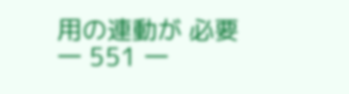用の連動が 必要
一 551 一